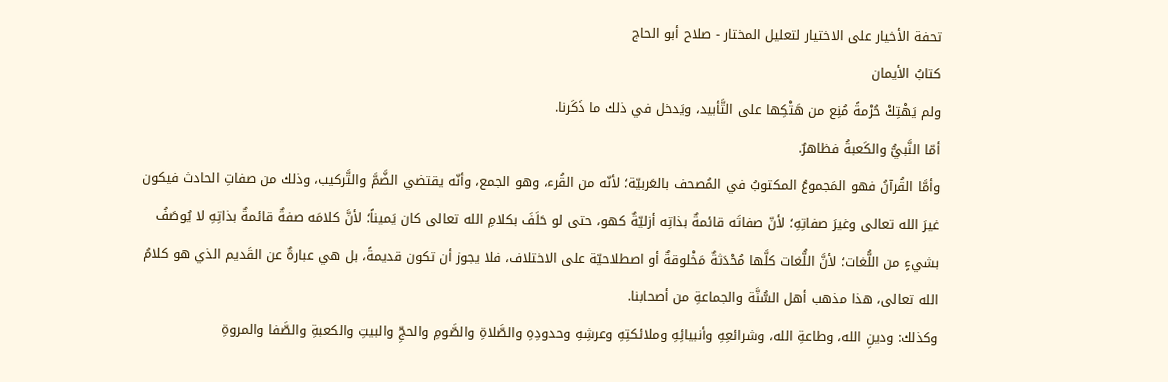تحفة الأخيار على الاختيار لتعليل المختار - صلاح أبو الحاج
كتابُ الأيمان
ولم يَهْتِكْ حُرْمةً مُنِع من هَتْكِها على التَّأبيد، ويَدخل في ذلك ما ذَكَرنا.
أمّا النَّبيُّ والكَعبةُ فظاهرٌ.
وأمَّا القُرآنُ فهو المَجموعُ المكتوبُ في المُصحف بالعَربيّة؛ لأنّه من القُرء، وهو الجمع، وأنّه يقتضي الضَّمَّ والتَّركيب، وذلك من صفاتِ الحادث فيكون غيرَ الله تعالى وغيرَ صفاتِهِ؛ لأنّ صفاتَه قائمةٌ بذاتِه أزليّةٌ كهو، حتى لو حَلَفَ بكلامِ الله تعالى كان يَميناً؛ لأنَّ كلامَه صفةٌ قائمةٌ بذاتِهِ لا يُوصَفُ بشيءٍ من اللُّغات؛ لأنَّ اللُّغات كلَّها مُحْدَثةٌ مَخْلوقةٌ أو اصطلاحيّة على الاختلاف، فلا يجوز أن تكون قديمةً، بل هي عبارةٌ عن القَديم الذي هو كلامُ الله تعالى، هذا مذهب أهل السُّنَّة والجماعةِ من أصحابنا.
وكذلك: ودينِ الله، وطاعةِ الله، وشرائعِهِ وأنبيائِهِ وملائكتِهِ وعرشِهِ وحدودِهِ والصَّلاةِ والصَّومِ والحجِّ والبيتِ والكعبةِ والصَّفا والمروةِ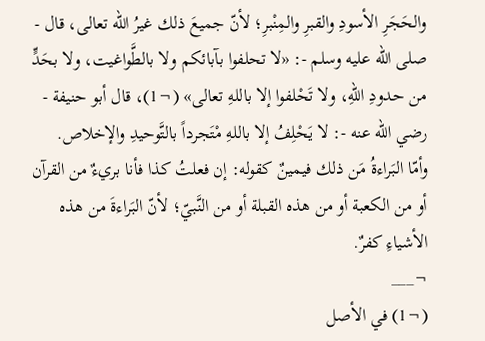والحَجَرِ الأسودِ والقبرِ والمِنْبرِ؛ لأنّ جميعَ ذلك غيرُ الله تعالى، قال - صلى الله عليه وسلم -: «لا تحلفوا بآبائكم ولا بالطَّواغيت، ولا بحَدٍّ من حدودِ اللهِ، ولا تَحْلفوا إلا باللهِ تعالى» (¬1)، قال أبو حنيفة - رضي الله عنه -: لا يَحْلِفُ إلا باللهِ مْتَجرداً بالتَّوحيدِ والإخلاص.
وأمّا البَراءةُ مَن ذلك فيمينٌ كقوله: إن فعلتُ كذا فأنا بريءٌ من القرآن أو من الكعبة أو من هذه القبلة أو من النَّبيّ؛ لأنّ البَراءةَ من هذه الأشياءِ كفرٌ.
¬___
(¬1) في الأصل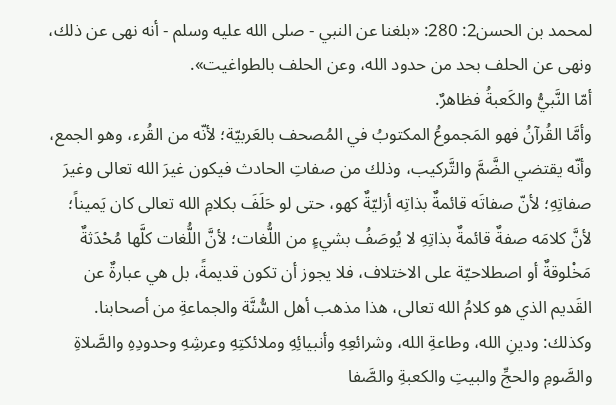لمحمد بن الحسن2: 280: «بلغنا عن النبي - صلى الله عليه وسلم - أنه نهى عن ذلك، ونهى عن الحلف بحد من حدود الله، وعن الحلف بالطواغيت».
أمّا النَّبيُّ والكَعبةُ فظاهرٌ.
وأمَّا القُرآنُ فهو المَجموعُ المكتوبُ في المُصحف بالعَربيّة؛ لأنّه من القُرء، وهو الجمع، وأنّه يقتضي الضَّمَّ والتَّركيب، وذلك من صفاتِ الحادث فيكون غيرَ الله تعالى وغيرَ صفاتِهِ؛ لأنّ صفاتَه قائمةٌ بذاتِه أزليّةٌ كهو، حتى لو حَلَفَ بكلامِ الله تعالى كان يَميناً؛ لأنَّ كلامَه صفةٌ قائمةٌ بذاتِهِ لا يُوصَفُ بشيءٍ من اللُّغات؛ لأنَّ اللُّغات كلَّها مُحْدَثةٌ مَخْلوقةٌ أو اصطلاحيّة على الاختلاف، فلا يجوز أن تكون قديمةً، بل هي عبارةٌ عن القَديم الذي هو كلامُ الله تعالى، هذا مذهب أهل السُّنَّة والجماعةِ من أصحابنا.
وكذلك: ودينِ الله، وطاعةِ الله، وشرائعِهِ وأنبيائِهِ وملائكتِهِ وعرشِهِ وحدودِهِ والصَّلاةِ والصَّومِ والحجِّ والبيتِ والكعبةِ والصَّفا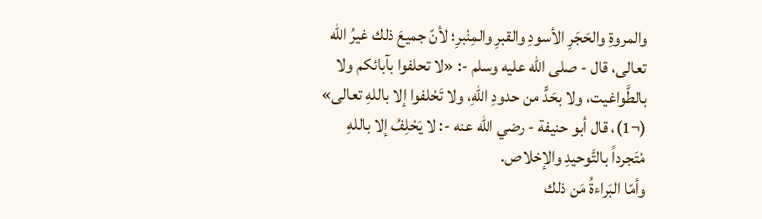والمروةِ والحَجَرِ الأسودِ والقبرِ والمِنْبرِ؛ لأنّ جميعَ ذلك غيرُ الله تعالى، قال - صلى الله عليه وسلم -: «لا تحلفوا بآبائكم ولا بالطَّواغيت، ولا بحَدٍّ من حدودِ اللهِ، ولا تَحْلفوا إلا باللهِ تعالى» (¬1)، قال أبو حنيفة - رضي الله عنه -: لا يَحْلِفُ إلا باللهِ مْتَجرداً بالتَّوحيدِ والإخلاص.
وأمّا البَراءةُ مَن ذلك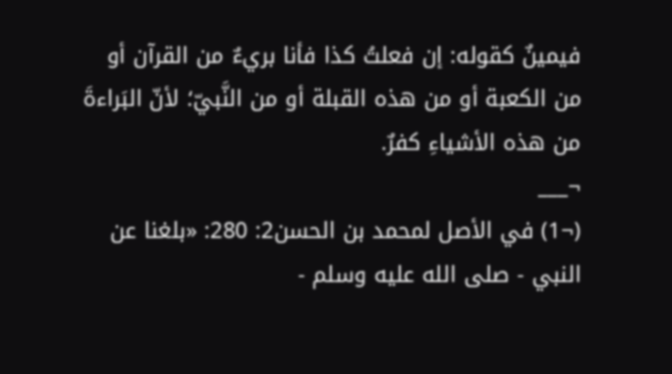فيمينٌ كقوله: إن فعلتُ كذا فأنا بريءٌ من القرآن أو من الكعبة أو من هذه القبلة أو من النَّبيّ؛ لأنّ البَراءةَ من هذه الأشياءِ كفرٌ.
¬___
(¬1) في الأصل لمحمد بن الحسن2: 280: «بلغنا عن النبي - صلى الله عليه وسلم -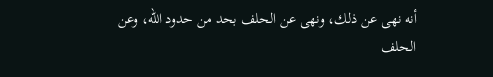أنه نهى عن ذلك، ونهى عن الحلف بحد من حدود الله، وعن الحلف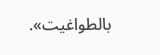بالطواغيت».